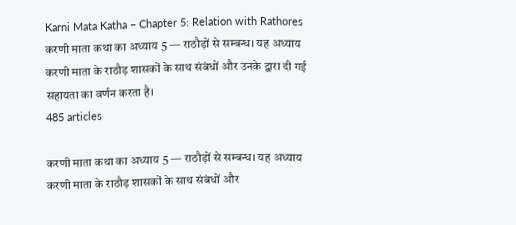Karni Mata Katha – Chapter 5: Relation with Rathores
करणी माता कथा का अध्याय 5 — राठौड़ों से सम्बन्ध। यह अध्याय करणी माता के राठौड़ शासकों के साथ संबंधों और उनके द्वारा दी गई सहायता का वर्णन करता है।
485 articles

करणी माता कथा का अध्याय 5 — राठौड़ों से सम्बन्ध। यह अध्याय करणी माता के राठौड़ शासकों के साथ संबंधों और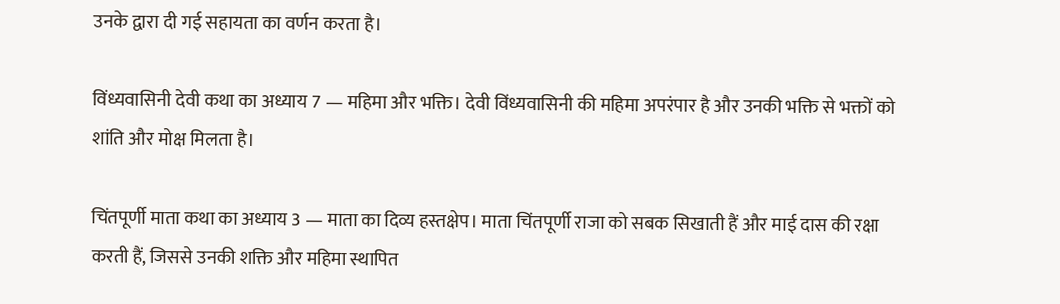उनके द्वारा दी गई सहायता का वर्णन करता है।

विंध्यवासिनी देवी कथा का अध्याय 7 — महिमा और भक्ति। देवी विंध्यवासिनी की महिमा अपरंपार है और उनकी भक्ति से भक्तों को शांति और मोक्ष मिलता है।

चिंतपूर्णी माता कथा का अध्याय 3 — माता का दिव्य हस्तक्षेप। माता चिंतपूर्णी राजा को सबक सिखाती हैं और माई दास की रक्षा करती हैं, जिससे उनकी शक्ति और महिमा स्थापित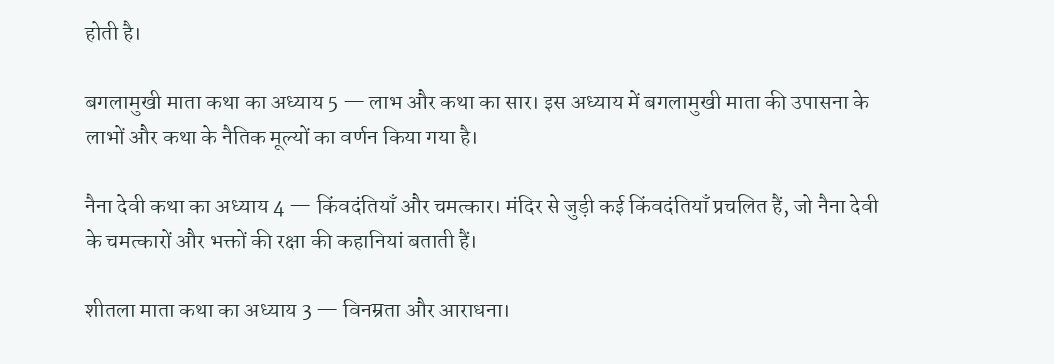होती है।

बगलामुखी माता कथा का अध्याय 5 — लाभ और कथा का सार। इस अध्याय में बगलामुखी माता की उपासना के लाभों और कथा के नैतिक मूल्यों का वर्णन किया गया है।

नैना देवी कथा का अध्याय 4 — किंवदंतियाँ और चमत्कार। मंदिर से जुड़ी कई किंवदंतियाँ प्रचलित हैं, जो नैना देवी के चमत्कारों और भक्तों की रक्षा की कहानियां बताती हैं।

शीतला माता कथा का अध्याय 3 — विनम्रता और आराधना।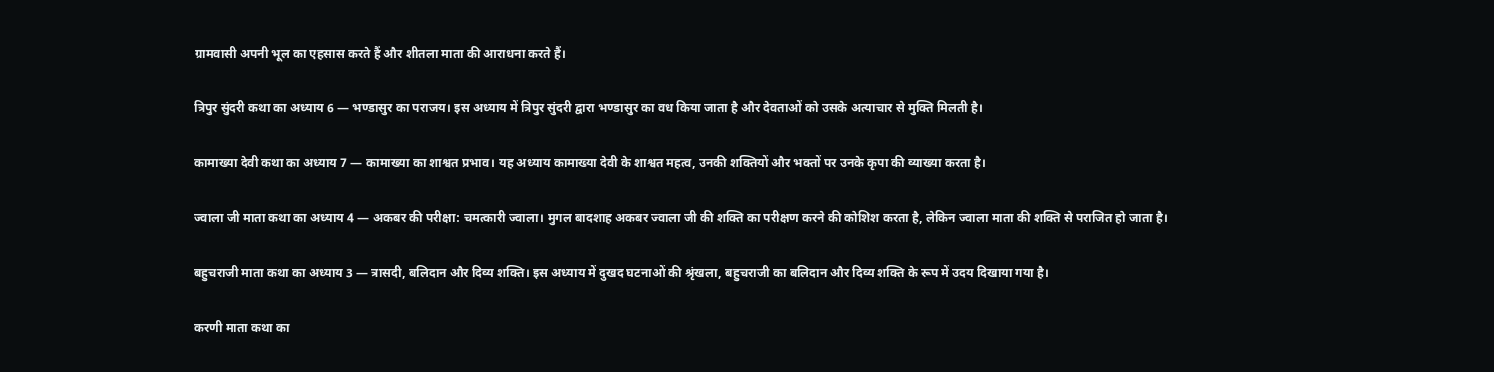ग्रामवासी अपनी भूल का एहसास करते हैं और शीतला माता की आराधना करते हैं।

त्रिपुर सुंदरी कथा का अध्याय 6 — भण्डासुर का पराजय। इस अध्याय में त्रिपुर सुंदरी द्वारा भण्डासुर का वध किया जाता है और देवताओं को उसके अत्याचार से मुक्ति मिलती है।

कामाख्या देवी कथा का अध्याय 7 — कामाख्या का शाश्वत प्रभाव। यह अध्याय कामाख्या देवी के शाश्वत महत्व, उनकी शक्तियों और भक्तों पर उनके कृपा की व्याख्या करता है।

ज्वाला जी माता कथा का अध्याय 4 — अकबर की परीक्षा: चमत्कारी ज्वाला। मुगल बादशाह अकबर ज्वाला जी की शक्ति का परीक्षण करने की कोशिश करता है, लेकिन ज्वाला माता की शक्ति से पराजित हो जाता है।

बहुचराजी माता कथा का अध्याय 3 — त्रासदी, बलिदान और दिव्य शक्ति। इस अध्याय में दुखद घटनाओं की श्रृंखला, बहुचराजी का बलिदान और दिव्य शक्ति के रूप में उदय दिखाया गया है।

करणी माता कथा का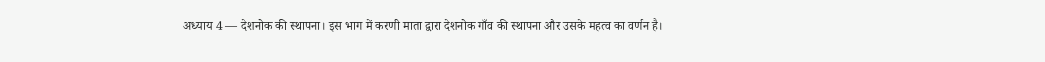अध्याय 4 — देशनोक की स्थापना। इस भाग में करणी माता द्वारा देशनोक गाँव की स्थापना और उसके महत्व का वर्णन है।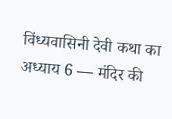विंध्यवासिनी देवी कथा का अध्याय 6 — मंदिर की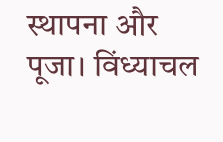स्थापना और पूजा। विंध्याचल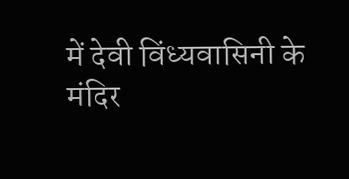में देवी विंध्यवासिनी के मंदिर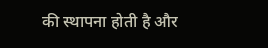की स्थापना होती है और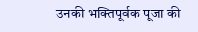उनकी भक्तिपूर्वक पूजा की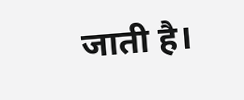जाती है।